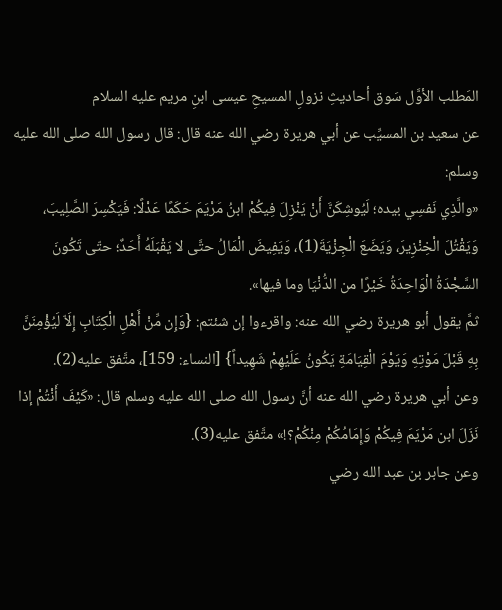المَطلب الأوَّل سَوق أحاديثِ نزولِ المسيحِ عيسى ابنِ مريم عليه السلام
عن سعيد بن المسيِّب عن أبي هريرة رضي الله عنه قال: قال رسول الله صلى الله عليه وسلم:
«والَّذِي نَفسِي بيده؛ لَيُوشِكَنَّ أَنْ يَنْزِلَ فِيكُمْ ابنُ مَرْيَمَ حَكَمًا عَدْلًا: فَيَكْسِرَ الصَّلِيبَ، وَيَقْتُلَ الْخِنْزِيرَ، وَيَضَعَ الْجِزْيَةَ(1)، وَيَفِيضَ الْمَالُ حتَّى لا يَقْبَلَهُ أَحَدٌ؛ حتّى تَكُونَ السَّجْدَةُ الْوَاحِدَةُ خَيْرًا من الدُّنْيَا وما فيها».
ثمَّ يقول أبو هريرة رضي الله عنه: واقرءوا إن شئتم: {وَإِن مِّنْ أَهْلِ الْكِتَابِ إِلَاّ لَيُؤْمِنَنَّ بِهِ قَبْلَ مَوْتِهِ وَيَوْمَ الْقِيَامَةِ يَكُونُ عَلَيْهِمْ شَهِيداً} [النساء: 159]، متَّفق عليه(2).
وعن أبي هريرة رضي الله عنه أنَّ رسول الله صلى الله عليه وسلم قال: «كَيْفَ أَنْتُمْ إذا نَزَلَ ابن مَرْيَمَ فِيكُمْ وَإِمَامُكُمْ مِنْكُمْ؟!» متَّفق عليه(3).
وعن جابر بن عبد الله رضي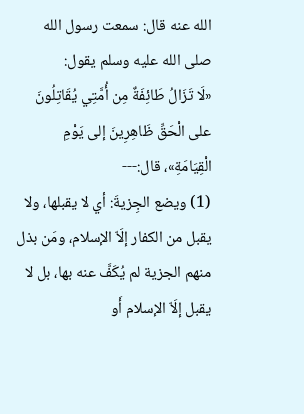الله عنه قال: سمعت رسول الله صلى الله عليه وسلم يقول:
«لَا تَزَالُ طَائِفَةٌ مِن أُمَّتِي يُقَاتِلُونَ على الْحَقِّ ظَاهِرِينَ إلى يَوْمِ الْقِيَامَةِ»، قال:---
(1) ويضع الجِزيةَ: أي لا يقبلها، ولا يقبل من الكفار إلَاّ الإسلام، ومَن بذل منهم الجزية لم يُكَفَّ عنه بها، بل لا يقبل إلَاّ الإسلام أَو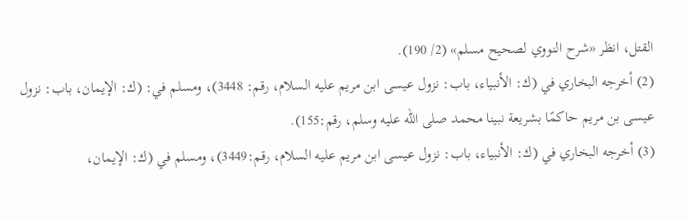القتل، انظر «شرح النووي لصحيح مسلم» (2/ 190).
(2) أخرجه البخاري في (ك: الأنبياء، باب: نزول عيسى ابن مريم عليه السلام، رقم: 3448)، ومسلم في: (ك: الإيمان، باب: نزول عيسى بن مريم حاكمًا بشريعة نبينا محمد صلى الله عليه وسلم، رقم:155).
(3) أخرجه البخاري في (ك: الأنبياء، باب: نزول عيسى ابن مريم عليه السلام، رقم:3449)، ومسلم في (ك: الإيمان،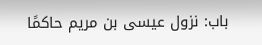باب: نزول عيسى بن مريم حاكمًا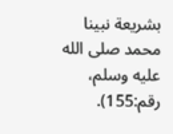بشريعة نبينا محمد صلى الله عليه وسلم، رقم:155).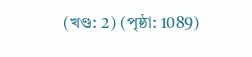(খণ্ড: 2) (পৃষ্ঠা: 1089)